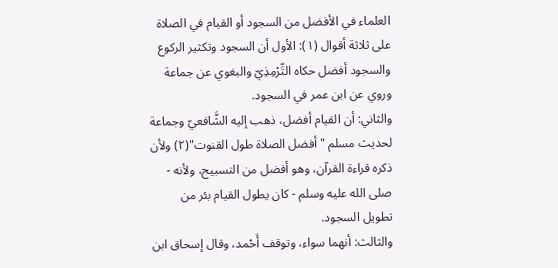العلماء في الأفضل من السجود أو القيام في الصلاة على ثلاثة أقوال (١): الأول أن السجود وتكثير الركوع والسجود أفضل حكاه التِّرْمِذِيّ والبغوي عن جماعة وروي عن ابن عمر في السجود.
والثاني: أن القيام أفضل، ذهب إليه الشَّافعيّ وجماعة لحديث مسلم "أفضل الصلاة طول القنوت"(٢) ولأن ذكره قراءة القرآن، وهو أفضل من التسبيح، ولأنه - صلى الله عليه وسلم - كان يطول القيام بئر من تطويل السجود.
والثالث: أنهما سواء، وتوقف أَحْمد، وقال إسحاق ابن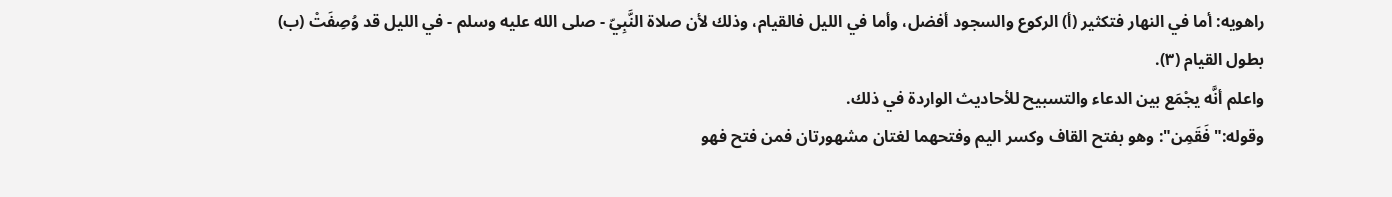راهويه: أما في النهار فتكثير (أ) الركوع والسجود أفضل، وأما في الليل فالقيام، وذلك لأن صلاة النَّبِيّ - صلى الله عليه وسلم - في الليل قد وُصِفَتْ (ب) بطول القيام (٣).
واعلم أنَّه يجْمَع بين الدعاء والتسبيح للأحاديث الواردة في ذلك.
وقوله:"فَقَمِن": وهو بفتح القاف وكسر اليم وفتحهما لغتان مشهورتان فمن فتح فهو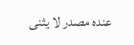عنده مصدر لا يثنى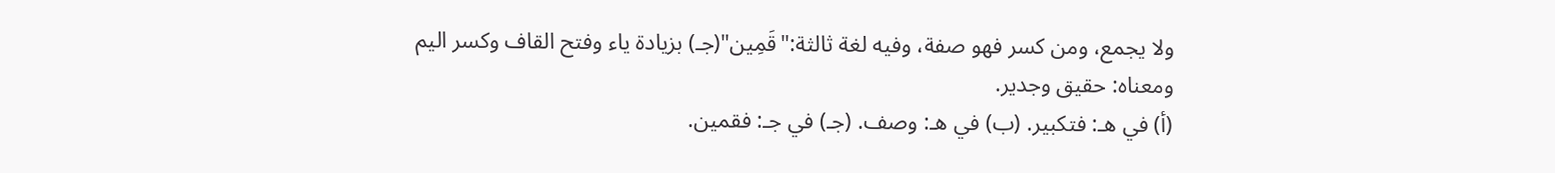ولا يجمع، ومن كسر فهو صفة، وفيه لغة ثالثة:"قَمِين"(جـ) بزيادة ياء وفتح القاف وكسر اليم ومعناه: حقيق وجدير.
(أ) في هـ: فتكبير. (ب) في هـ: وصف. (جـ) في جـ: فقمين.